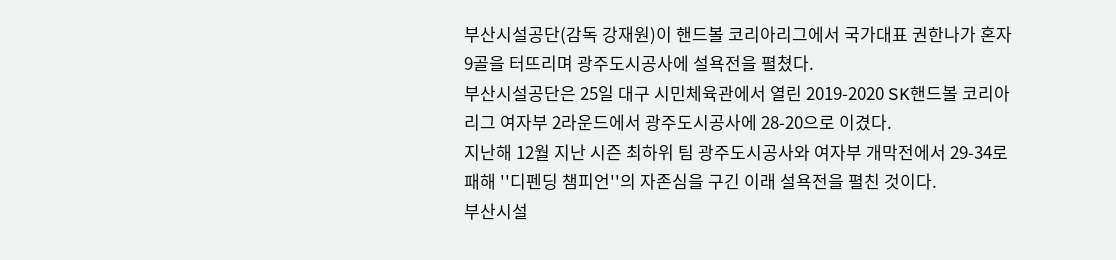부산시설공단(감독 강재원)이 핸드볼 코리아리그에서 국가대표 권한나가 혼자 9골을 터뜨리며 광주도시공사에 설욕전을 펼쳤다.
부산시설공단은 25일 대구 시민체육관에서 열린 2019-2020 SK핸드볼 코리아리그 여자부 2라운드에서 광주도시공사에 28-20으로 이겼다.
지난해 12월 지난 시즌 최하위 팀 광주도시공사와 여자부 개막전에서 29-34로 패해 ''디펜딩 챔피언''의 자존심을 구긴 이래 설욕전을 펼친 것이다.
부산시설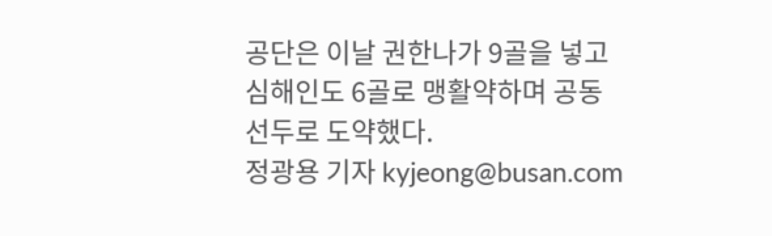공단은 이날 권한나가 9골을 넣고 심해인도 6골로 맹활약하며 공동 선두로 도약했다.
정광용 기자 kyjeong@busan.com